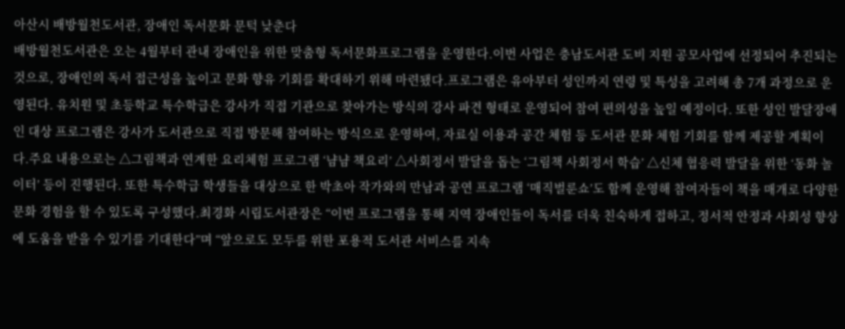아산시 배방월천도서관, 장애인 독서문화 문턱 낮춘다
배방월천도서관은 오는 4월부터 관내 장애인을 위한 맞춤형 독서문화프로그램을 운영한다.이번 사업은 충남도서관 도비 지원 공모사업에 선정되어 추진되는 것으로, 장애인의 독서 접근성을 높이고 문화 향유 기회를 확대하기 위해 마련됐다.프로그램은 유아부터 성인까지 연령 및 특성을 고려해 총 7개 과정으로 운영된다. 유치원 및 초등학교 특수학급은 강사가 직접 기관으로 찾아가는 방식의 강사 파견 형태로 운영되어 참여 편의성을 높일 예정이다. 또한 성인 발달장애인 대상 프로그램은 강사가 도서관으로 직접 방문해 참여하는 방식으로 운영하여, 자료실 이용과 공간 체험 등 도서관 문화 체험 기회를 함께 제공할 계획이다.주요 내용으로는 △그림책과 연계한 요리체험 프로그램 ‘냠냠 책요리’ △사회정서 발달을 돕는 ‘그림책 사회정서 학습’ △신체 협응력 발달을 위한 ‘동화 놀이터’ 등이 진행된다. 또한 특수학급 학생들을 대상으로 한 박초아 작가와의 만남과 공연 프로그램 ‘매직벌룬쇼’도 함께 운영해 참여자들이 책을 매개로 다양한 문화 경험을 할 수 있도록 구성했다.최경화 시립도서관장은 “이번 프로그램을 통해 지역 장애인들이 독서를 더욱 친숙하게 접하고, 정서적 안정과 사회성 향상에 도움을 받을 수 있기를 기대한다”며 “앞으로도 모두를 위한 포용적 도서관 서비스를 지속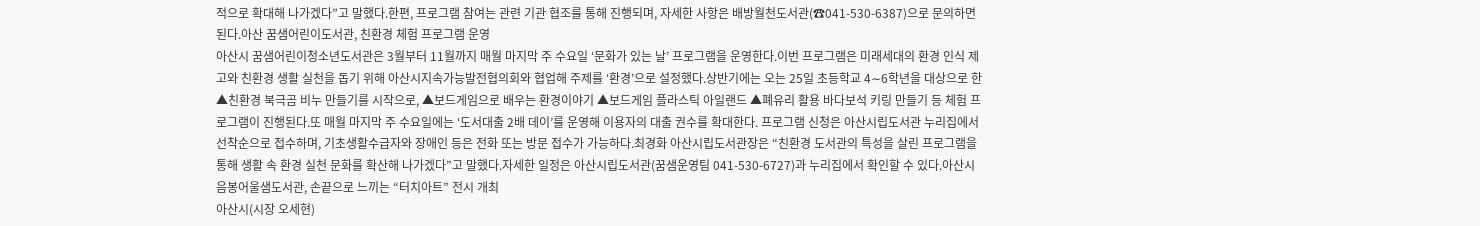적으로 확대해 나가겠다”고 말했다.한편, 프로그램 참여는 관련 기관 협조를 통해 진행되며, 자세한 사항은 배방월천도서관(☎041-530-6387)으로 문의하면 된다.아산 꿈샘어린이도서관, 친환경 체험 프로그램 운영
아산시 꿈샘어린이청소년도서관은 3월부터 11월까지 매월 마지막 주 수요일 ‘문화가 있는 날’ 프로그램을 운영한다.이번 프로그램은 미래세대의 환경 인식 제고와 친환경 생활 실천을 돕기 위해 아산시지속가능발전협의회와 협업해 주제를 ‘환경’으로 설정했다.상반기에는 오는 25일 초등학교 4∼6학년을 대상으로 한 ▲친환경 북극곰 비누 만들기를 시작으로, ▲보드게임으로 배우는 환경이야기 ▲보드게임 플라스틱 아일랜드 ▲폐유리 활용 바다보석 키링 만들기 등 체험 프로그램이 진행된다.또 매월 마지막 주 수요일에는 ‘도서대출 2배 데이’를 운영해 이용자의 대출 권수를 확대한다. 프로그램 신청은 아산시립도서관 누리집에서 선착순으로 접수하며, 기초생활수급자와 장애인 등은 전화 또는 방문 접수가 가능하다.최경화 아산시립도서관장은 “친환경 도서관의 특성을 살린 프로그램을 통해 생활 속 환경 실천 문화를 확산해 나가겠다”고 말했다.자세한 일정은 아산시립도서관(꿈샘운영팀 041-530-6727)과 누리집에서 확인할 수 있다.아산시 음봉어울샘도서관, 손끝으로 느끼는 “터치아트” 전시 개최
아산시(시장 오세현)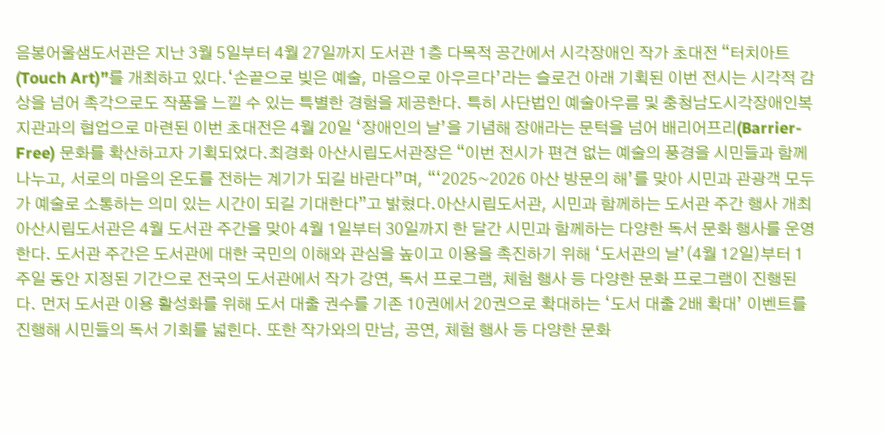음봉어울샘도서관은 지난 3월 5일부터 4월 27일까지 도서관 1층 다목적 공간에서 시각장애인 작가 초대전 “터치아트(Touch Art)”를 개최하고 있다.‘손끝으로 빚은 예술, 마음으로 아우르다’라는 슬로건 아래 기획된 이번 전시는 시각적 감상을 넘어 촉각으로도 작품을 느낄 수 있는 특별한 경험을 제공한다. 특히 사단법인 예술아우름 및 충청남도시각장애인복지관과의 협업으로 마련된 이번 초대전은 4월 20일 ‘장애인의 날’을 기념해 장애라는 문턱을 넘어 배리어프리(Barrier- Free) 문화를 확산하고자 기획되었다.최경화 아산시립도서관장은 “이번 전시가 편견 없는 예술의 풍경을 시민들과 함께 나누고, 서로의 마음의 온도를 전하는 계기가 되길 바란다”며, “‘2025~2026 아산 방문의 해’를 맞아 시민과 관광객 모두가 예술로 소통하는 의미 있는 시간이 되길 기대한다”고 밝혔다.아산시립도서관, 시민과 함께하는 도서관 주간 행사 개최
아산시립도서관은 4월 도서관 주간을 맞아 4월 1일부터 30일까지 한 달간 시민과 함께하는 다양한 독서 문화 행사를 운영한다. 도서관 주간은 도서관에 대한 국민의 이해와 관심을 높이고 이용을 촉진하기 위해 ‘도서관의 날’(4월 12일)부터 1주일 동안 지정된 기간으로 전국의 도서관에서 작가 강연, 독서 프로그램, 체험 행사 등 다양한 문화 프로그램이 진행된다. 먼저 도서관 이용 활성화를 위해 도서 대출 권수를 기존 10권에서 20권으로 확대하는 ‘도서 대출 2배 확대’ 이벤트를 진행해 시민들의 독서 기회를 넓힌다. 또한 작가와의 만남, 공연, 체험 행사 등 다양한 문화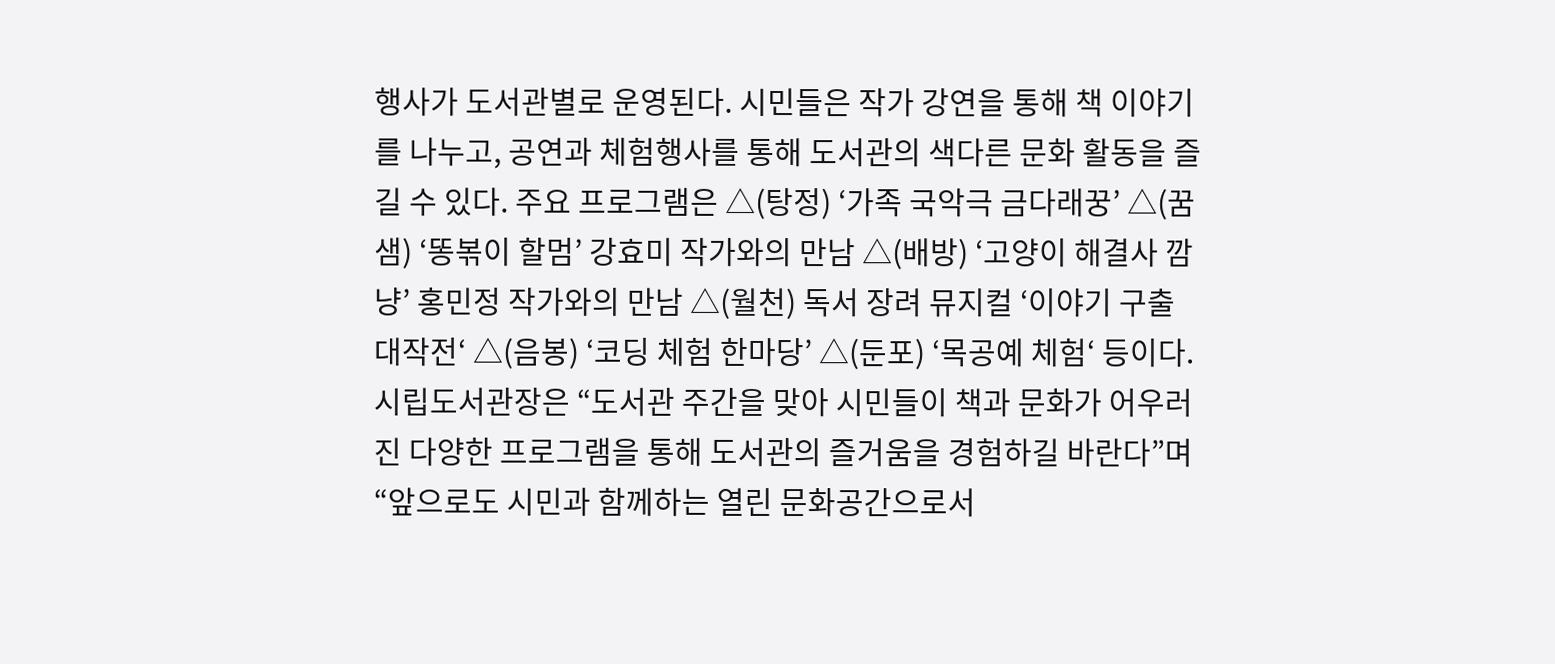행사가 도서관별로 운영된다. 시민들은 작가 강연을 통해 책 이야기를 나누고, 공연과 체험행사를 통해 도서관의 색다른 문화 활동을 즐길 수 있다. 주요 프로그램은 △(탕정) ‘가족 국악극 금다래꿍’ △(꿈샘) ‘똥볶이 할멈’ 강효미 작가와의 만남 △(배방) ‘고양이 해결사 깜냥’ 홍민정 작가와의 만남 △(월천) 독서 장려 뮤지컬 ‘이야기 구출 대작전‘ △(음봉) ‘코딩 체험 한마당’ △(둔포) ‘목공예 체험‘ 등이다. 시립도서관장은 “도서관 주간을 맞아 시민들이 책과 문화가 어우러진 다양한 프로그램을 통해 도서관의 즐거움을 경험하길 바란다”며 “앞으로도 시민과 함께하는 열린 문화공간으로서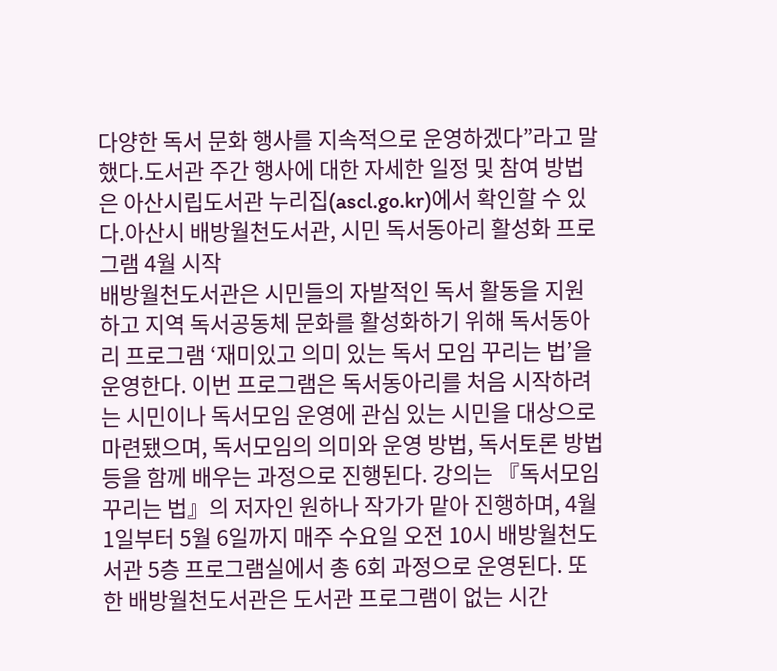다양한 독서 문화 행사를 지속적으로 운영하겠다”라고 말했다.도서관 주간 행사에 대한 자세한 일정 및 참여 방법은 아산시립도서관 누리집(ascl.go.kr)에서 확인할 수 있다.아산시 배방월천도서관, 시민 독서동아리 활성화 프로그램 4월 시작
배방월천도서관은 시민들의 자발적인 독서 활동을 지원하고 지역 독서공동체 문화를 활성화하기 위해 독서동아리 프로그램 ‘재미있고 의미 있는 독서 모임 꾸리는 법’을 운영한다. 이번 프로그램은 독서동아리를 처음 시작하려는 시민이나 독서모임 운영에 관심 있는 시민을 대상으로 마련됐으며, 독서모임의 의미와 운영 방법, 독서토론 방법 등을 함께 배우는 과정으로 진행된다. 강의는 『독서모임 꾸리는 법』의 저자인 원하나 작가가 맡아 진행하며, 4월 1일부터 5월 6일까지 매주 수요일 오전 10시 배방월천도서관 5층 프로그램실에서 총 6회 과정으로 운영된다. 또한 배방월천도서관은 도서관 프로그램이 없는 시간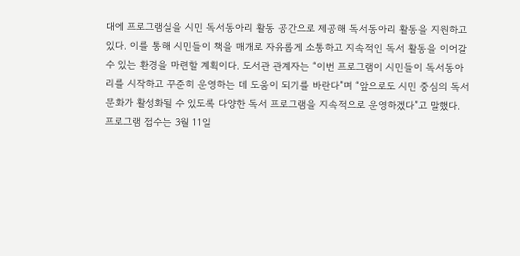대에 프로그램실을 시민 독서동아리 활동 공간으로 제공해 독서동아리 활동을 지원하고 있다. 이를 통해 시민들이 책을 매개로 자유롭게 소통하고 지속적인 독서 활동을 이어갈 수 있는 환경을 마련할 계획이다. 도서관 관계자는 “이번 프로그램이 시민들이 독서동아리를 시작하고 꾸준히 운영하는 데 도움이 되기를 바란다”며 “앞으로도 시민 중심의 독서 문화가 활성화될 수 있도록 다양한 독서 프로그램을 지속적으로 운영하겠다”고 말했다. 프로그램 접수는 3월 11일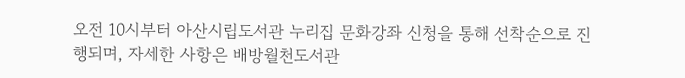오전 10시부터 아산시립도서관 누리집 문화강좌 신청을 통해 선착순으로 진행되며, 자세한 사항은 배방월천도서관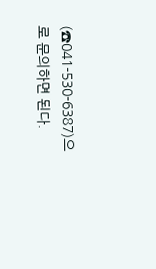(☎041-530-6387)으로 문의하면 된다.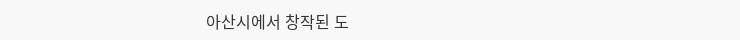아산시에서 창작된 도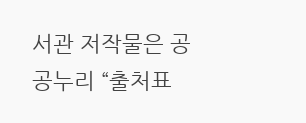서관 저작물은 공공누리 “출처표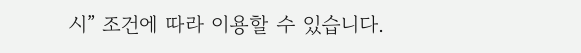시” 조건에 따라 이용할 수 있습니다.